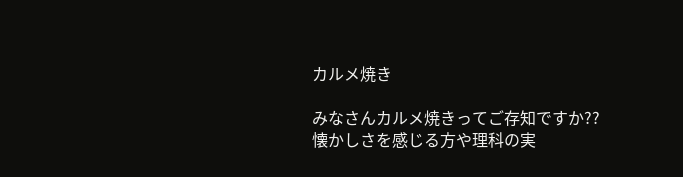カルメ焼き

みなさんカルメ焼きってご存知ですか??
懐かしさを感じる方や理科の実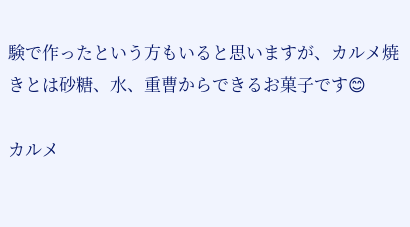験で作ったという方もいると思いますが、カルメ焼きとは砂糖、水、重曹からできるお菓子です😊

カルメ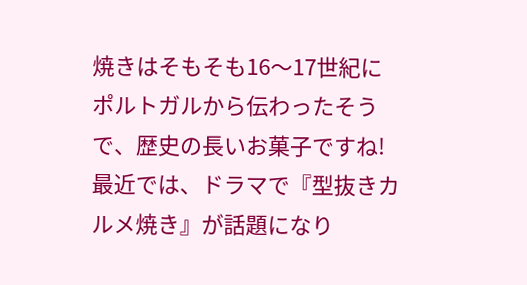焼きはそもそも16〜17世紀にポルトガルから伝わったそうで、歴史の長いお菓子ですね!
最近では、ドラマで『型抜きカルメ焼き』が話題になり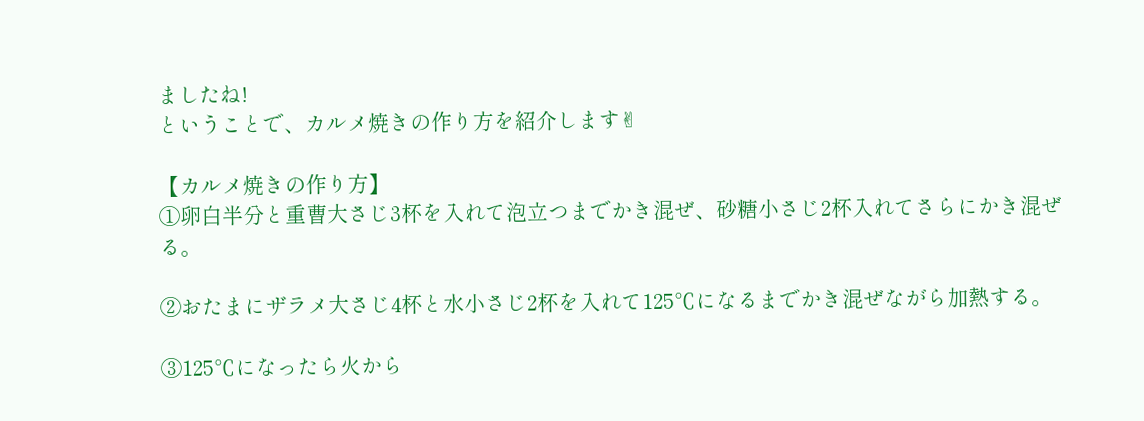ましたね!
ということで、カルメ焼きの作り方を紹介します✌

【カルメ焼きの作り方】
①卵白半分と重曹大さじ3杯を入れて泡立つまでかき混ぜ、砂糖小さじ2杯入れてさらにかき混ぜる。

②おたまにザラメ大さじ4杯と水小さじ2杯を入れて125℃になるまでかき混ぜながら加熱する。

③125℃になったら火から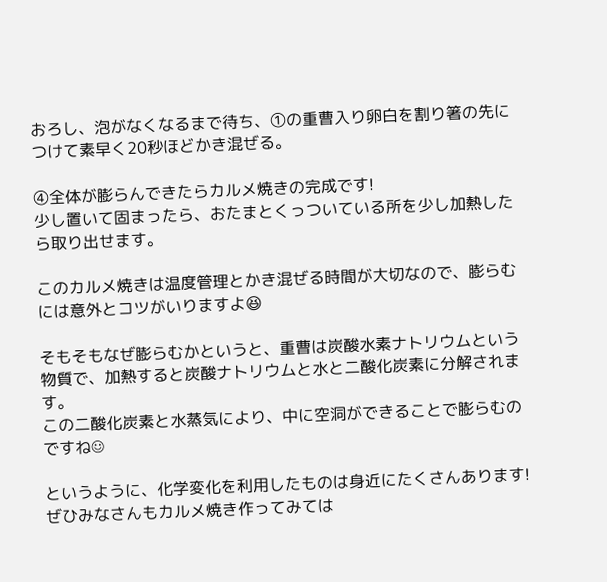おろし、泡がなくなるまで待ち、①の重曹入り卵白を割り箸の先につけて素早く20秒ほどかき混ぜる。

④全体が膨らんできたらカルメ焼きの完成です!
少し置いて固まったら、おたまとくっついている所を少し加熱したら取り出せます。

このカルメ焼きは温度管理とかき混ぜる時間が大切なので、膨らむには意外とコツがいりますよ😆

そもそもなぜ膨らむかというと、重曹は炭酸水素ナトリウムという物質で、加熱すると炭酸ナトリウムと水と二酸化炭素に分解されます。
この二酸化炭素と水蒸気により、中に空洞ができることで膨らむのですね☺

というように、化学変化を利用したものは身近にたくさんあります!
ぜひみなさんもカルメ焼き作ってみては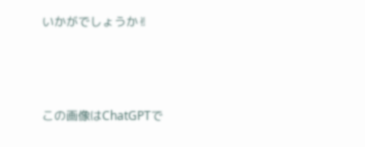いかがでしょうか✌



この画像はChatGPTで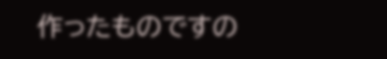作ったものですの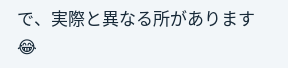で、実際と異なる所があります😂